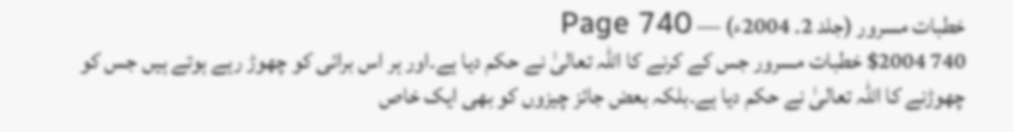خطبات مسرور (جلد 2۔ 2004ء) — Page 740
740 $2004 خطبات مسرور جس کے کرنے کا اللہ تعالیٰ نے حکم دیا ہے۔اور ہر اس برائی کو چھوڑ رہے ہوتے ہیں جس کو چھوڑنے کا اللہ تعالیٰ نے حکم دیا ہے۔بلکہ بعض جائز چیزوں کو بھی ایک خاص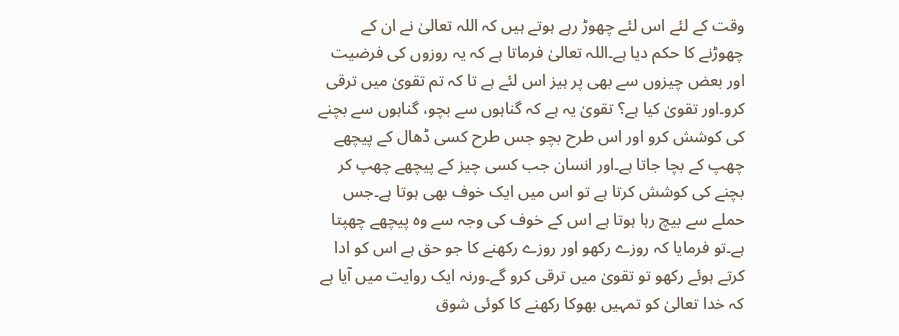وقت کے لئے اس لئے چھوڑ رہے ہوتے ہیں کہ اللہ تعالیٰ نے ان کے چھوڑنے کا حکم دیا ہے۔اللہ تعالیٰ فرماتا ہے کہ یہ روزوں کی فرضیت اور بعض چیزوں سے بھی پر ہیز اس لئے ہے تا کہ تم تقویٰ میں ترقی کرو۔اور تقویٰ کیا ہے؟ تقویٰ یہ ہے کہ گناہوں سے بچو، گناہوں سے بچنے کی کوشش کرو اور اس طرح بچو جس طرح کسی ڈھال کے پیچھے چھپ کے بچا جاتا ہے۔اور انسان جب کسی چیز کے پیچھے چھپ کر بچنے کی کوشش کرتا ہے تو اس میں ایک خوف بھی ہوتا ہے۔جس حملے سے بیچ رہا ہوتا ہے اس کے خوف کی وجہ سے وہ پیچھے چھپتا ہے۔تو فرمایا کہ روزے رکھو اور روزے رکھنے کا جو حق ہے اس کو ادا کرتے ہوئے رکھو تو تقویٰ میں ترقی کرو گے۔ورنہ ایک روایت میں آیا ہے کہ خدا تعالیٰ کو تمہیں بھوکا رکھنے کا کوئی شوق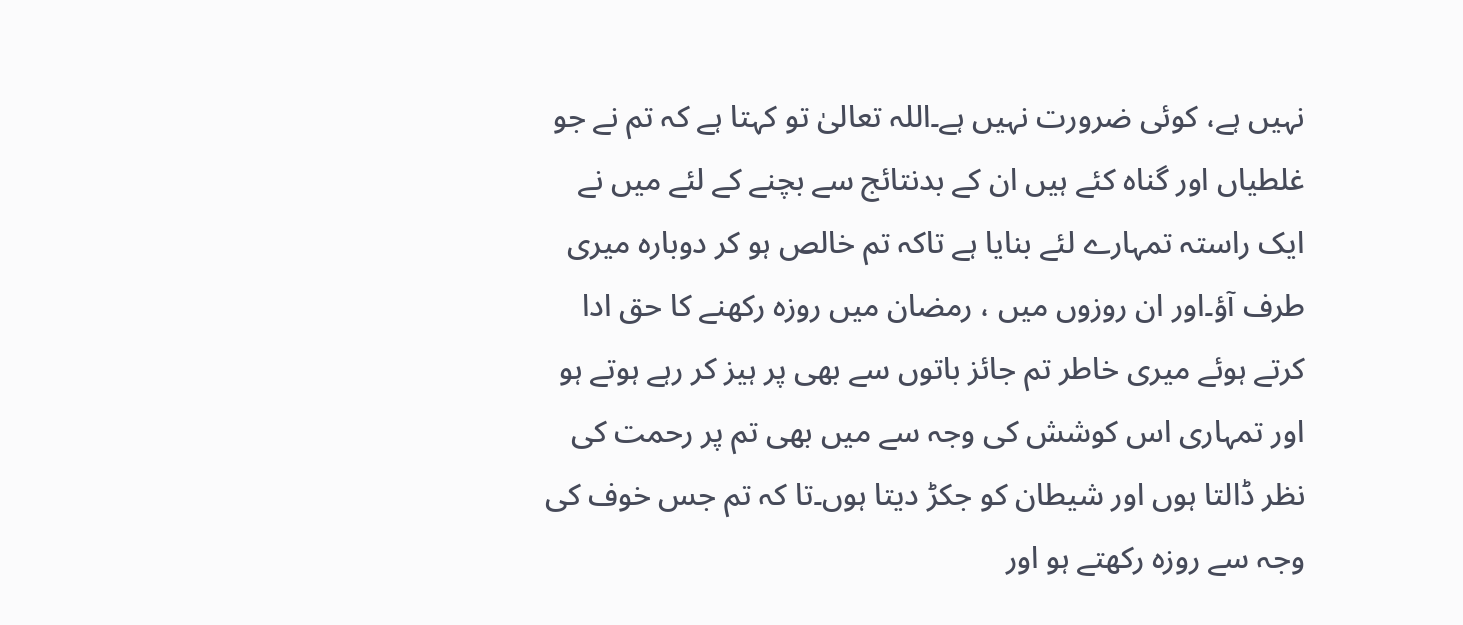نہیں ہے، کوئی ضرورت نہیں ہے۔اللہ تعالیٰ تو کہتا ہے کہ تم نے جو غلطیاں اور گناہ کئے ہیں ان کے بدنتائج سے بچنے کے لئے میں نے ایک راستہ تمہارے لئے بنایا ہے تاکہ تم خالص ہو کر دوبارہ میری طرف آؤ۔اور ان روزوں میں ، رمضان میں روزہ رکھنے کا حق ادا کرتے ہوئے میری خاطر تم جائز باتوں سے بھی پر ہیز کر رہے ہوتے ہو اور تمہاری اس کوشش کی وجہ سے میں بھی تم پر رحمت کی نظر ڈالتا ہوں اور شیطان کو جکڑ دیتا ہوں۔تا کہ تم جس خوف کی وجہ سے روزہ رکھتے ہو اور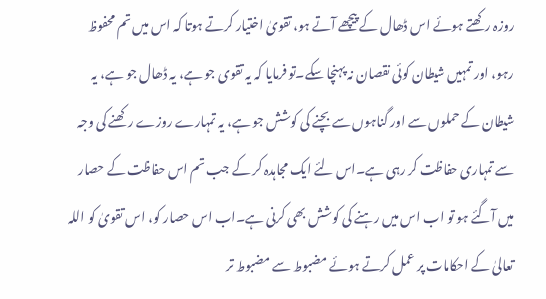روزہ رکھتے ہوئے اس ڈھال کے پیچھے آتے ہو، تقویٰ اختیار کرتے ہوتا کہ اس میں تم محفوظ رہو، اور تمہیں شیطان کوئی نقصان نہ پہنچا سکے۔تو فرمایا کہ یہ تقوی جو ہے، یہ ڈھال جو ہے، یہ شیطان کے حملوں سے اور گناہوں سے بچنے کی کوشش جو ہے، یہ تمہارے روزے رکھنے کی وجہ سے تمہاری حفاظت کر رہی ہے۔اس لئے ایک مجاہدہ کر کے جب تم اس حفاظت کے حصار میں آگئے ہو تو اب اس میں رہنے کی کوشش بھی کرنی ہے۔اب اس حصار کو، اس تقویٰ کو اللہ تعالیٰ کے احکامات پر عمل کرتے ہوئے مضبوط سے مضبوط تر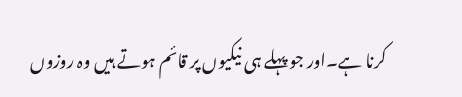کرنا ہے۔اور جو پہلے ہی نیکیوں پر قائم ہوتے ہیں وہ روزوں